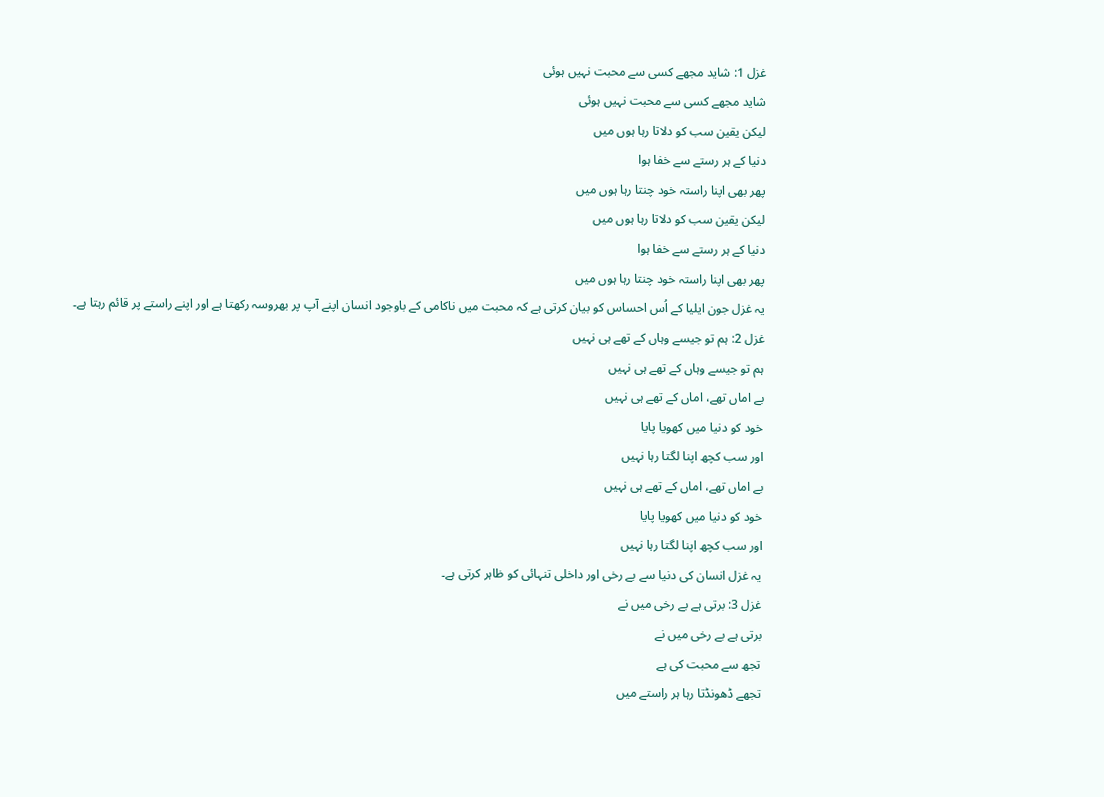غزل 1: شاید مجھے کسی سے محبت نہیں ہوئی
شاید مجھے کسی سے محبت نہیں ہوئی
لیکن یقین سب کو دلاتا رہا ہوں میں
دنیا کے ہر رستے سے خفا ہوا
پھر بھی اپنا راستہ خود چنتا رہا ہوں میں
لیکن یقین سب کو دلاتا رہا ہوں میں
دنیا کے ہر رستے سے خفا ہوا
پھر بھی اپنا راستہ خود چنتا رہا ہوں میں
یہ غزل جون ایلیا کے اُس احساس کو بیان کرتی ہے کہ محبت میں ناکامی کے باوجود انسان اپنے آپ پر بھروسہ رکھتا ہے اور اپنے راستے پر قائم رہتا ہے۔
غزل 2: ہم تو جیسے وہاں کے تھے ہی نہیں
ہم تو جیسے وہاں کے تھے ہی نہیں
بے اماں تھے، اماں کے تھے ہی نہیں
خود کو دنیا میں کھویا پایا
اور سب کچھ اپنا لگتا رہا نہیں
بے اماں تھے، اماں کے تھے ہی نہیں
خود کو دنیا میں کھویا پایا
اور سب کچھ اپنا لگتا رہا نہیں
یہ غزل انسان کی دنیا سے بے رخی اور داخلی تنہائی کو ظاہر کرتی ہے۔
غزل 3: برتی ہے بے رخی میں نے
برتی ہے بے رخی میں نے
تجھ سے محبت کی ہے
تجھے ڈھونڈتا رہا ہر راستے میں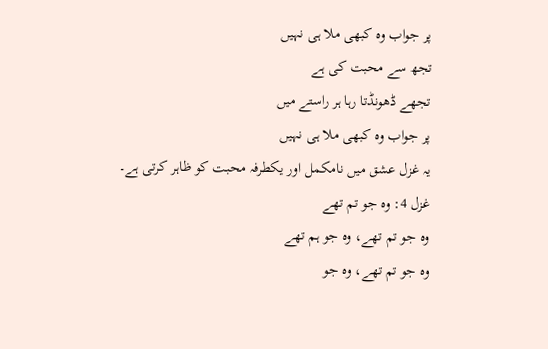پر جواب وہ کبھی ملا ہی نہیں
تجھ سے محبت کی ہے
تجھے ڈھونڈتا رہا ہر راستے میں
پر جواب وہ کبھی ملا ہی نہیں
یہ غزل عشق میں نامکمل اور یکطرفہ محبت کو ظاہر کرتی ہے۔
غزل 4: وہ جو تم تھے
وہ جو تم تھے، وہ جو ہم تھے
وہ جو تم تھے، وہ جو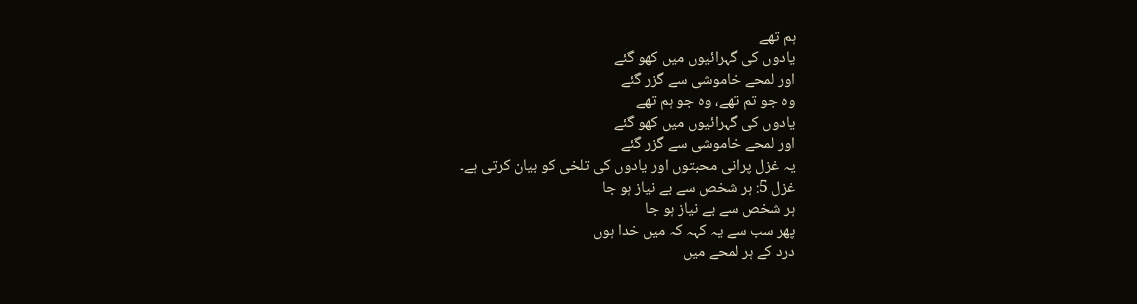ہم تھے
یادوں کی گہرائیوں میں کھو گئے
اور لمحے خاموشی سے گزر گئے
وہ جو تم تھے، وہ جو ہم تھے
یادوں کی گہرائیوں میں کھو گئے
اور لمحے خاموشی سے گزر گئے
یہ غزل پرانی محبتوں اور یادوں کی تلخی کو بیان کرتی ہے۔
غزل 5: ہر شخص سے بے نیاز ہو جا
ہر شخص سے بے نیاز ہو جا
پھر سب سے یہ کہہ کہ میں خدا ہوں
درد کے ہر لمحے میں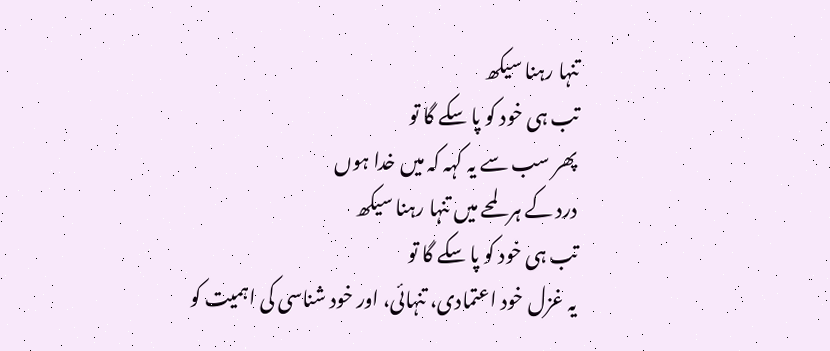تنہا رہنا سیکھ
تب ہی خود کو پا سکے گا تو
پھر سب سے یہ کہہ کہ میں خدا ہوں
درد کے ہر لمحے میں تنہا رہنا سیکھ
تب ہی خود کو پا سکے گا تو
یہ غزل خود اعتمادی، تنہائی، اور خود شناسی کی اہمیت کو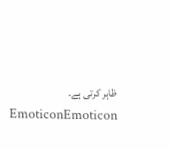ظاہر کرتی ہے۔
EmoticonEmoticon